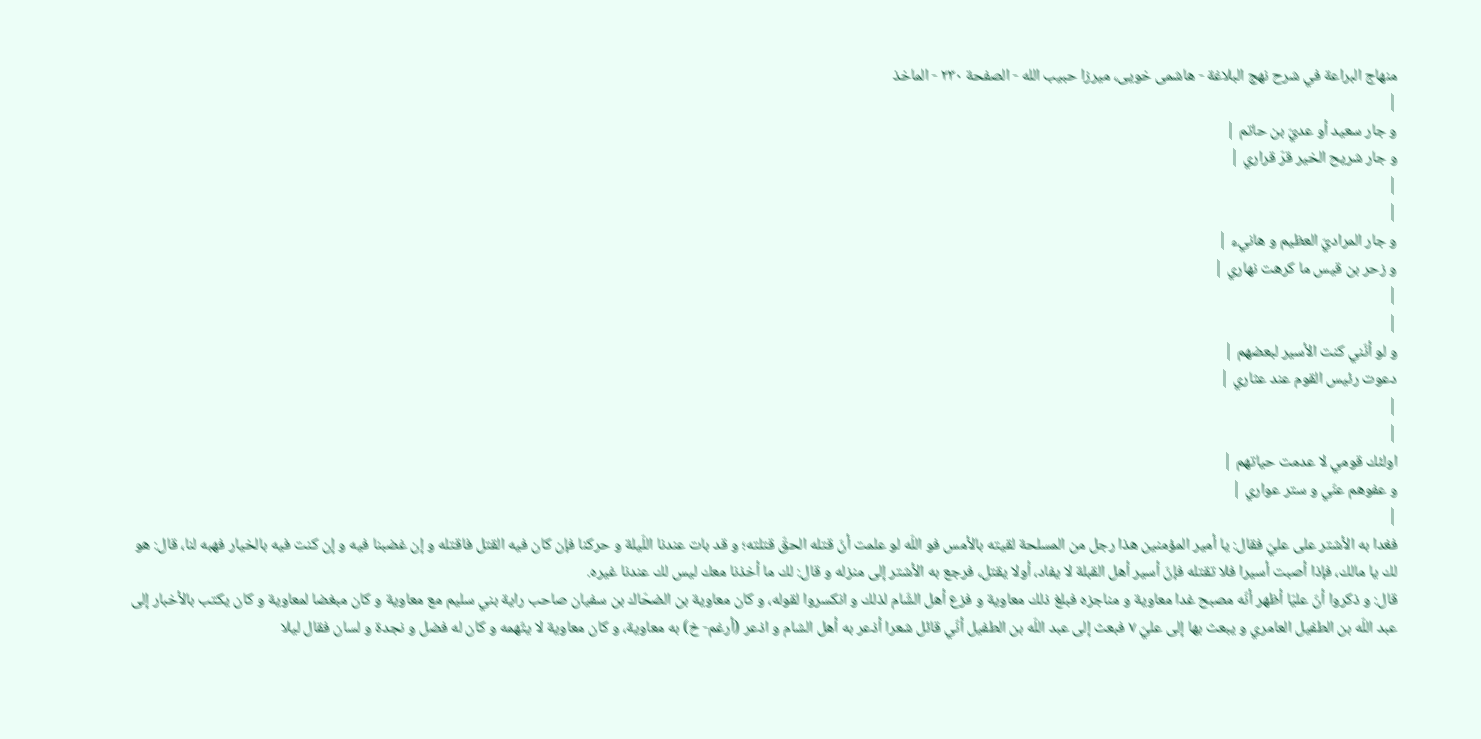منهاج البراعة في شرح نهج البلاغة - هاشمى خويى، ميرزا حبيب الله - الصفحة ٢٣٠ - الماخذ
|
و جار سعيد أو عديّ بن حاتم |
و جار شريح الخير قرّ قراري |
|
|
و جار المراديّ العظيم و هانيء |
و زحر بن قيس ما كرهت نهاري |
|
|
و لو أنّني كنت الأسير لبعضهم |
دعوت رئيس القوم عند عثاري |
|
|
اولئك قومي لا عدمت حياتهم |
و عفوهم عنّي و ستر عواري |
|
فغدا به الأشتر على عليّ فقال: يا أمير المؤمنين هذا رجل من المسلحة لقيته بالأمس فو اللّه لو علمت أنّ قتله الحقّ قتلته؛ و قد بات عندنا اللّيلة و حركنا فإن كان فيه القتل فاقتله و إن غضبنا فيه و إن كنت فيه بالخيار فهبه لنا، قال: هو لك يا مالك، فإذا أصبت أسيرا فلا تقتله فإنّ أسير أهل القبلة لا يفاد، أولا يقتل، فرجع به الأشتر إلى منزله و قال: لك ما أخذنا معك ليس لك عندنا غيره.
قال: و ذكروا أنّ عليّا أظهر أنّه مصبح غدا معاوية و مناجزه فبلغ ذلك معاوية و فزع أهل الشّام لذلك و انكسروا لقوله، و كان معاوية بن الضحّاك بن سفيان صاحب راية بني سليم مع معاوية و كان مبغضا لمعاوية و كان يكتب بالأخبار إلى عبد اللّه بن الطفيل العامري و يبعث بها إلى عليّ ٧ فبعث إلى عبد اللّه بن الطفيل أنّي قائل شعرا أذعر به أهل الشام و اذعر (أرغم- خ) به معاوية، و كان معاوية لا يتّهمه و كان له فضل و نجدة و لسان فقال ليلا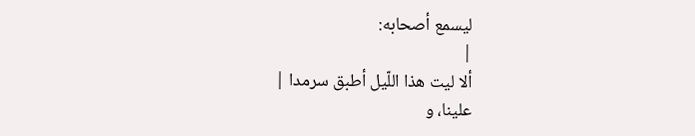ليسمع أصحابه:
|
ألا ليت هذا اللّيل أطبق سرمدا |
علينا، و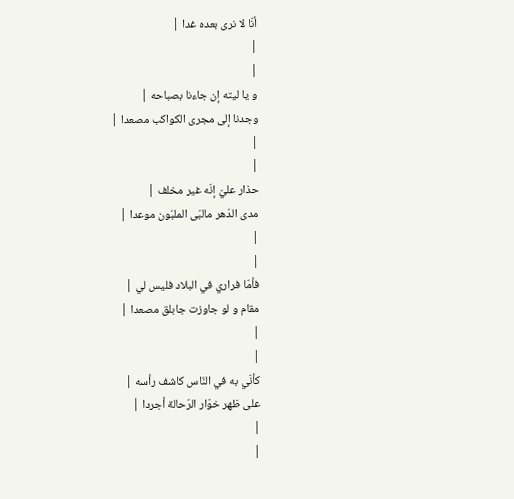أنّا لا نرى بعده غدا |
|
|
و يا ليته إن جاءنا بصباحه |
وجدنا إلى مجرى الكواكب مصعدا |
|
|
حذار عليّ إنّه غير مخلف |
مدى الدّهر مالبّى الملبّون موعدا |
|
|
فأمّا فراري في البلاد فليس لي |
مقام و لو جاوزت جابلق مصعدا |
|
|
كأنّي به في النّاس كاشف رأسه |
على ظهر خوّار الرّحالة أجردا |
|
|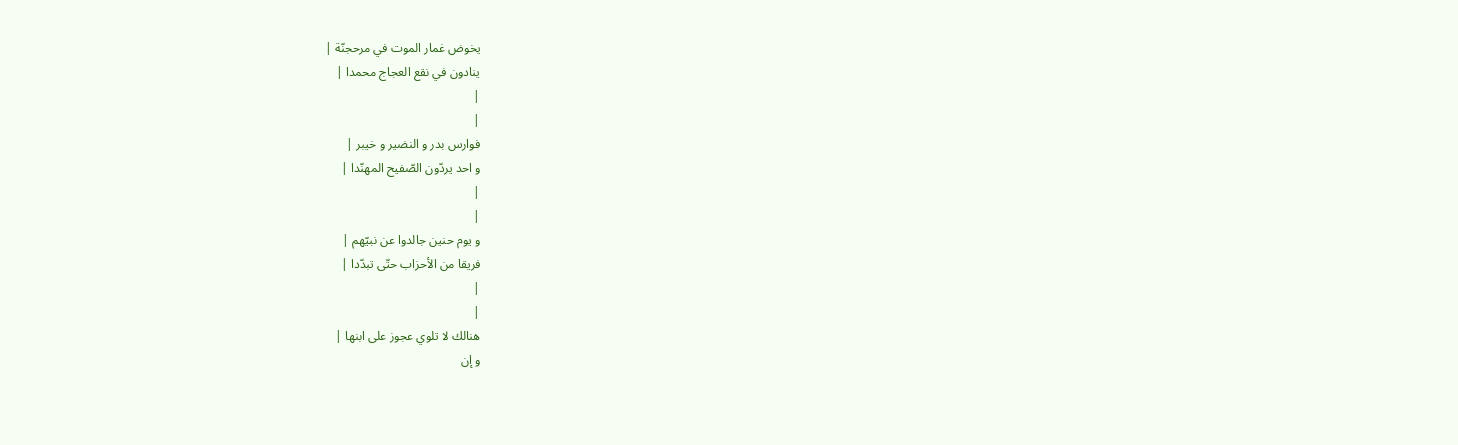يخوض غمار الموت في مرحجنّة |
ينادون في نقع العجاج محمدا |
|
|
فوارس بدر و النضير و خيبر |
و احد يردّون الصّفيح المهنّدا |
|
|
و يوم حنين جالدوا عن نبيّهم |
فريقا من الأحزاب حتّى تبدّدا |
|
|
هنالك لا تلوي عجوز على ابنها |
و إن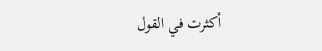أكثرت في القول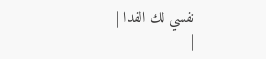نفسي لك الفدا |
|